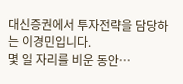대신증권에서 투자전략을 담당하는 이경민입니다.
몇 일 자리를 비운 동안…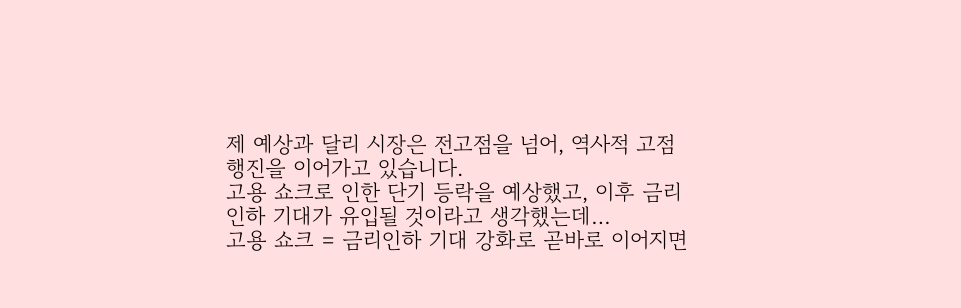제 예상과 달리 시장은 전고점을 넘어, 역사적 고점 행진을 이어가고 있습니다.
고용 쇼크로 인한 단기 등락을 예상했고, 이후 금리인하 기대가 유입될 것이라고 생각했는데…
고용 쇼크 = 금리인하 기대 강화로 곧바로 이어지면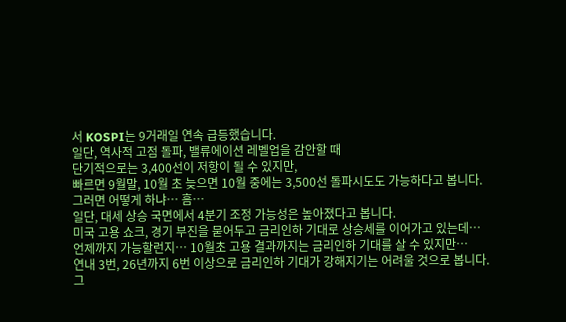서 KOSPI는 9거래일 연속 급등했습니다.
일단, 역사적 고점 돌파, 밸류에이션 레벨업을 감안할 때
단기적으로는 3,400선이 저항이 될 수 있지만,
빠르면 9월말, 10월 초 늦으면 10월 중에는 3,500선 돌파시도도 가능하다고 봅니다.
그러면 어떻게 하냐… 흠…
일단, 대세 상승 국면에서 4분기 조정 가능성은 높아졌다고 봅니다.
미국 고용 쇼크, 경기 부진을 묻어두고 금리인하 기대로 상승세를 이어가고 있는데…
언제까지 가능할런지… 10월초 고용 결과까지는 금리인하 기대를 살 수 있지만…
연내 3번, 26년까지 6번 이상으로 금리인하 기대가 강해지기는 어려울 것으로 봅니다.
그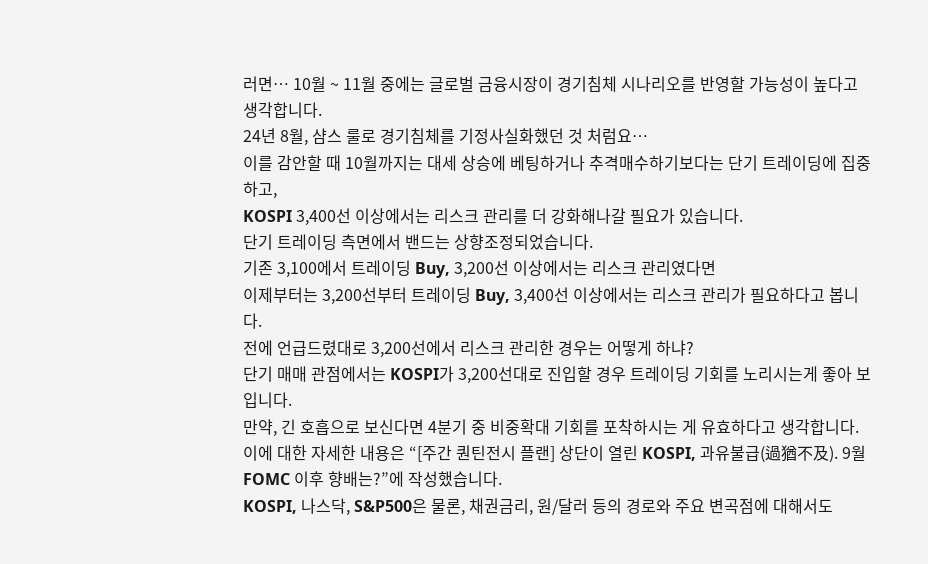러면… 10월 ~ 11월 중에는 글로벌 금융시장이 경기침체 시나리오를 반영할 가능성이 높다고 생각합니다.
24년 8월, 샴스 룰로 경기침체를 기정사실화했던 것 처럼요…
이를 감안할 때 10월까지는 대세 상승에 베팅하거나 추격매수하기보다는 단기 트레이딩에 집중하고,
KOSPI 3,400선 이상에서는 리스크 관리를 더 강화해나갈 필요가 있습니다.
단기 트레이딩 측면에서 밴드는 상향조정되었습니다.
기존 3,100에서 트레이딩 Buy, 3,200선 이상에서는 리스크 관리였다면
이제부터는 3,200선부터 트레이딩 Buy, 3,400선 이상에서는 리스크 관리가 필요하다고 봅니다.
전에 언급드렸대로 3,200선에서 리스크 관리한 경우는 어떻게 하냐?
단기 매매 관점에서는 KOSPI가 3,200선대로 진입할 경우 트레이딩 기회를 노리시는게 좋아 보입니다.
만약, 긴 호흡으로 보신다면 4분기 중 비중확대 기회를 포착하시는 게 유효하다고 생각합니다.
이에 대한 자세한 내용은 “[주간 퀀틴전시 플랜] 상단이 열린 KOSPI, 과유불급(過猶不及). 9월 FOMC 이후 향배는?”에 작성했습니다.
KOSPI, 나스닥, S&P500은 물론, 채권금리, 원/달러 등의 경로와 주요 변곡점에 대해서도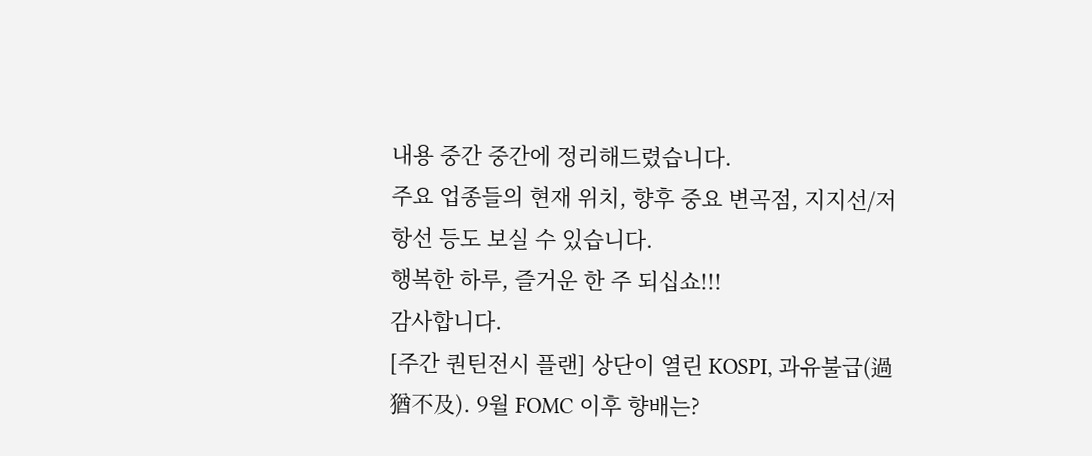내용 중간 중간에 정리해드렸습니다.
주요 업종들의 현재 위치, 향후 중요 변곡점, 지지선/저항선 등도 보실 수 있습니다.
행복한 하루, 즐거운 한 주 되십쇼!!!
감사합니다.
[주간 퀀틴전시 플랜] 상단이 열린 KOSPI, 과유불급(過猶不及). 9월 FOMC 이후 향배는?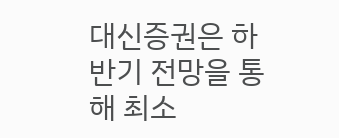대신증권은 하반기 전망을 통해 최소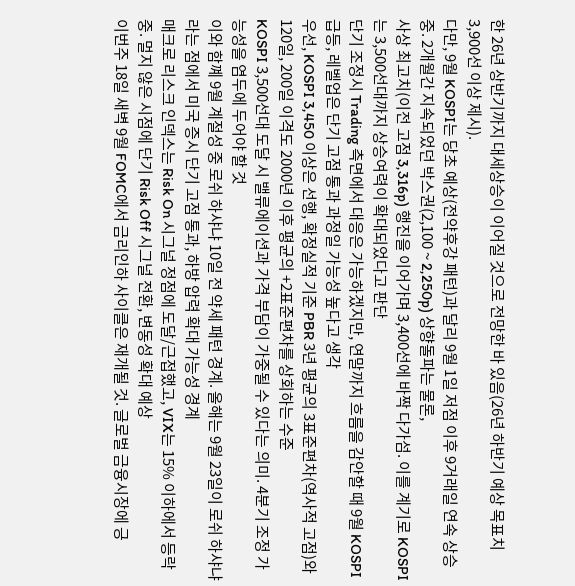한 26년 상반기까지 대세상승이 이어질 것으로 전망한 바 있음(26년 하반기 예상 목표치 3,900선 이상 제시).
다만, 9월 KOSPI는 당초 예상(전약후강 패턴)과 달리 9월 1일 저점 이후 9거래일 연속 상승 중. 2개월간 지속되었던 박스권(2,100 ~ 2,250p) 상향돌파는 물론,
사상 최고치(이전 고점 3,316p) 행진을 이어가며 3,400선에 바짝 다가섬. 이를 계기로 KOSPI는 3,500선대까지 상승여력이 확대되었다고 판단
단기 조정시 Trading 측면에서 대응은 가능하겠지만, 연말까지 흐름을 감안할 때 9월 KOSPI 급등, 레벨업은 단기 고점 통과 과정일 가능성 높다고 생각
우선, KOSPI 3,450 이상은 선행, 확정실적 기준 PBR 3년 평균의 3표준편차(역사적 고점)와 120일, 200일 이격도 2000년 이후 평균의 +2표준편차를 상회하는 수준
KOSPI 3,500선대 도달 시 밸류에이션과 가격 부담이 가중될 수 있다는 의미. 4분기 조정 가능성을 염두에 두어야 할 것
이와 함꼐 9월 계절성 중 로쉬 하샤냐 10일 전 약세 패턴 경계. 올해는 9월 23일이 로쉬 하샤냐라는 점에서 미국 증시 단기 고점 통과, 하방 압력 확대 가능성 경계
매크로 리스크 인덱스는 Risk On 시그널 정점에 도달/근접했고, VIX는 15% 이하에서 등락 중. 멀지 않은 시점에 단기 Risk Off 시그널 전환, 변동성 확대 예상
이번주 18일 새벽 9월 FOMC에서 금리인하 사이클은 재개될 것. 글로벌 금융시장에 긍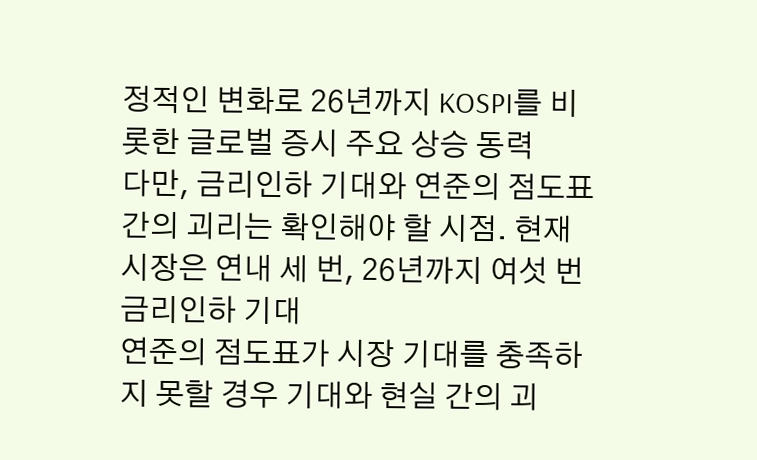정적인 변화로 26년까지 KOSPI를 비롯한 글로벌 증시 주요 상승 동력
다만, 금리인하 기대와 연준의 점도표 간의 괴리는 확인해야 할 시점. 현재 시장은 연내 세 번, 26년까지 여섯 번 금리인하 기대
연준의 점도표가 시장 기대를 충족하지 못할 경우 기대와 현실 간의 괴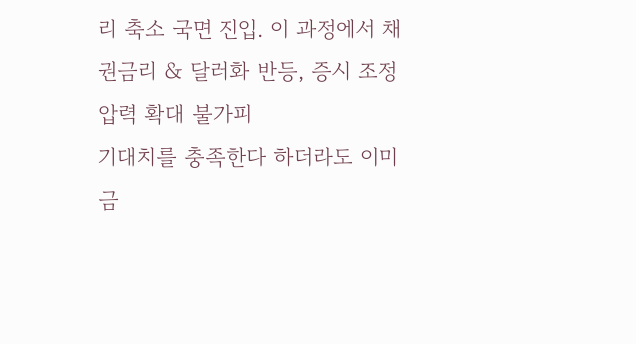리 축소 국면 진입. 이 과정에서 채권금리 & 달러화 반등, 증시 조정 압력 확대 불가피
기대치를 충족한다 하더라도 이미 금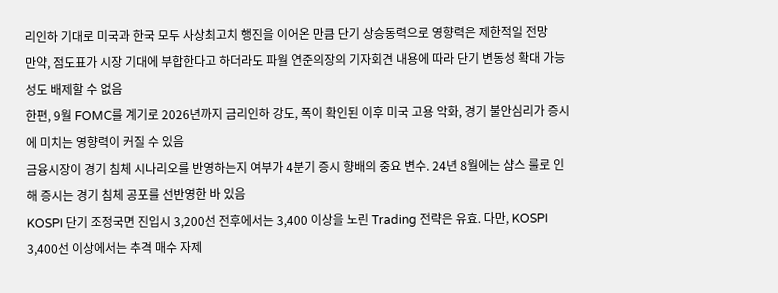리인하 기대로 미국과 한국 모두 사상최고치 행진을 이어온 만큼 단기 상승동력으로 영향력은 제한적일 전망
만약, 점도표가 시장 기대에 부합한다고 하더라도 파월 연준의장의 기자회견 내용에 따라 단기 변동성 확대 가능성도 배제할 수 없음
한편, 9월 FOMC를 계기로 2026년까지 금리인하 강도, 폭이 확인된 이후 미국 고용 악화, 경기 불안심리가 증시에 미치는 영향력이 커질 수 있음
금융시장이 경기 침체 시나리오를 반영하는지 여부가 4분기 증시 향배의 중요 변수. 24년 8월에는 샴스 룰로 인해 증시는 경기 침체 공포를 선반영한 바 있음
KOSPI 단기 조정국면 진입시 3,200선 전후에서는 3,400 이상을 노린 Trading 전략은 유효. 다만, KOSPI 3,400선 이상에서는 추격 매수 자제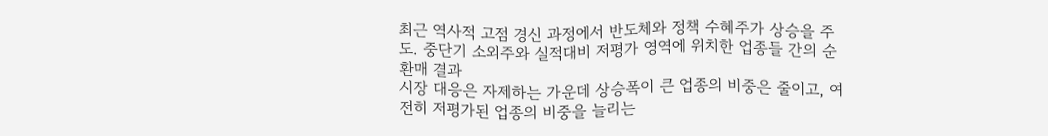최근 역사적 고점 경신 과정에서 반도체와 정책 수혜주가 상승을 주도. 중단기 소외주와 실적대비 저평가 영역에 위치한 업종들 간의 순환매 결과
시장 대응은 자제하는 가운데 상승폭이 큰 업종의 비중은 줄이고, 여전히 저평가된 업종의 비중을 늘리는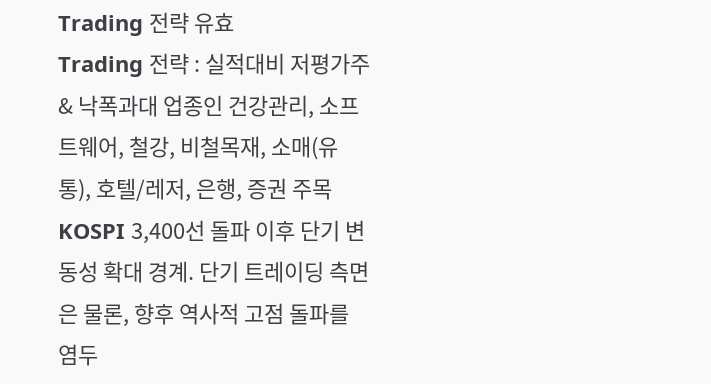Trading 전략 유효
Trading 전략 : 실적대비 저평가주 & 낙폭과대 업종인 건강관리, 소프트웨어, 철강, 비철목재, 소매(유통), 호텔/레저, 은행, 증권 주목
KOSPI 3,400선 돌파 이후 단기 변동성 확대 경계. 단기 트레이딩 측면은 물론, 향후 역사적 고점 돌파를 염두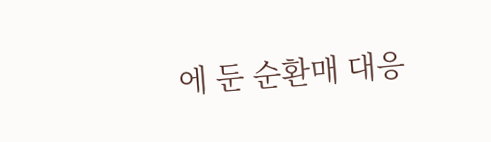에 둔 순환매 대응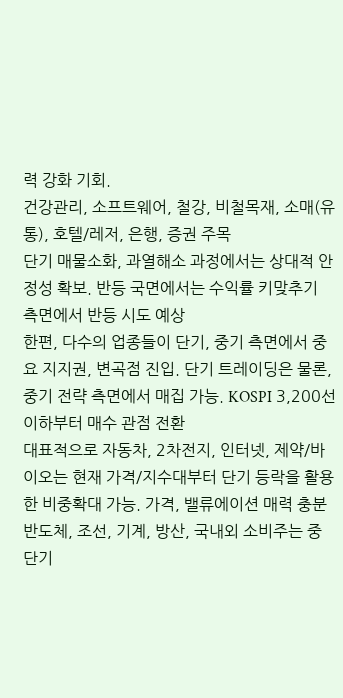력 강화 기회.
건강관리, 소프트웨어, 철강, 비철목재, 소매(유통), 호텔/레저, 은행, 증권 주목
단기 매물소화, 과열해소 과정에서는 상대적 안정성 확보. 반등 국면에서는 수익률 키맞추기 측면에서 반등 시도 예상
한편, 다수의 업종들이 단기, 중기 측면에서 중요 지지권, 변곡점 진입. 단기 트레이딩은 물론, 중기 전략 측면에서 매집 가능. KOSPI 3,200선 이하부터 매수 관점 전환
대표적으로 자동차, 2차전지, 인터넷, 제약/바이오는 현재 가격/지수대부터 단기 등락을 활용한 비중확대 가능. 가격, 밸류에이션 매력 충분
반도체, 조선, 기계, 방산, 국내외 소비주는 중단기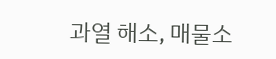과열 해소, 매물소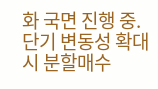화 국면 진행 중. 단기 변동성 확대시 분할매수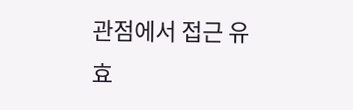관점에서 접근 유효